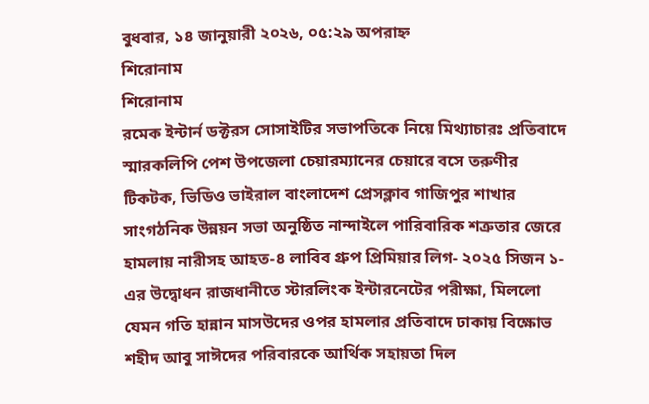বুধবার, ১৪ জানুয়ারী ২০২৬, ০৫:২৯ অপরাহ্ন
শিরোনাম
শিরোনাম
রমেক ইন্টার্ন ডক্টরস সোসাইটির সভাপতিকে নিয়ে মিথ্যাচারঃ প্রতিবাদে স্মারকলিপি পেশ উপজেলা চেয়ারম্যানের চেয়ারে বসে তরুণীর টিকটক, ভিডিও ভাইরাল বাংলাদেশ প্রেসক্লাব গাজিপুর শাখার সাংগঠনিক উন্নয়ন সভা অনুষ্ঠিত নান্দাইলে পারিবারিক শত্রুতার জেরে হামলায় নারীসহ আহত-৪ লাবিব গ্রুপ প্রিমিয়ার লিগ- ২০২৫ সিজন ১-এর উদ্বোধন রাজধানীতে স্টারলিংক ইন্টারনেটের পরীক্ষা, মিললো যেমন গতি হান্নান মাসউদের ওপর হামলার প্রতিবাদে ঢাকায় বিক্ষোভ শহীদ আবু সাঈদের পরিবারকে আর্থিক সহায়তা দিল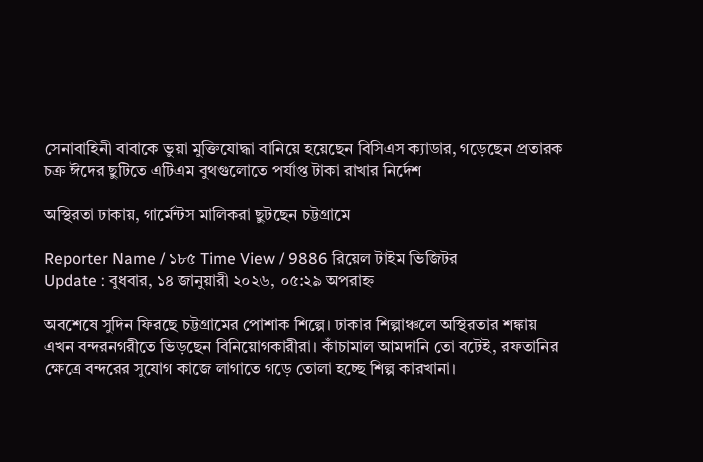সেনাবাহিনী বাবাকে ভুয়া মুক্তিযোদ্ধা বানিয়ে হয়েছেন বিসিএস ক্যাডার, গড়েছেন প্রতারক চক্র ঈদের ছুটিতে এটিএম বুথগুলোতে পর্যাপ্ত টাকা রাখার নির্দেশ

অস্থিরতা ঢাকায়, গার্মেন্টস মালিকরা ছুটছেন চট্টগ্রামে

Reporter Name / ১৮৫ Time View / 9886 রিয়েল টাইম ভিজিটর
Update : বুধবার, ১৪ জানুয়ারী ২০২৬, ০৫:২৯ অপরাহ্ন

অবশেষে সুদিন ফিরছে চট্টগ্রামের পোশাক শিল্পে। ঢাকার শিল্পাঞ্চলে অস্থিরতার শঙ্কায় এখন বন্দরনগরীতে ভিড়ছেন বিনিয়োগকারীরা। কাঁচামাল আমদানি তো বটেই, রফতানির ক্ষেত্রে বন্দরের সুযোগ কাজে লাগাতে গড়ে তোলা হচ্ছে শিল্প কারখানা।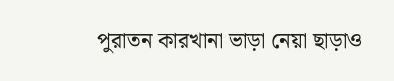পুরাতন কারখানা ভাড়া নেয়া ছাড়াও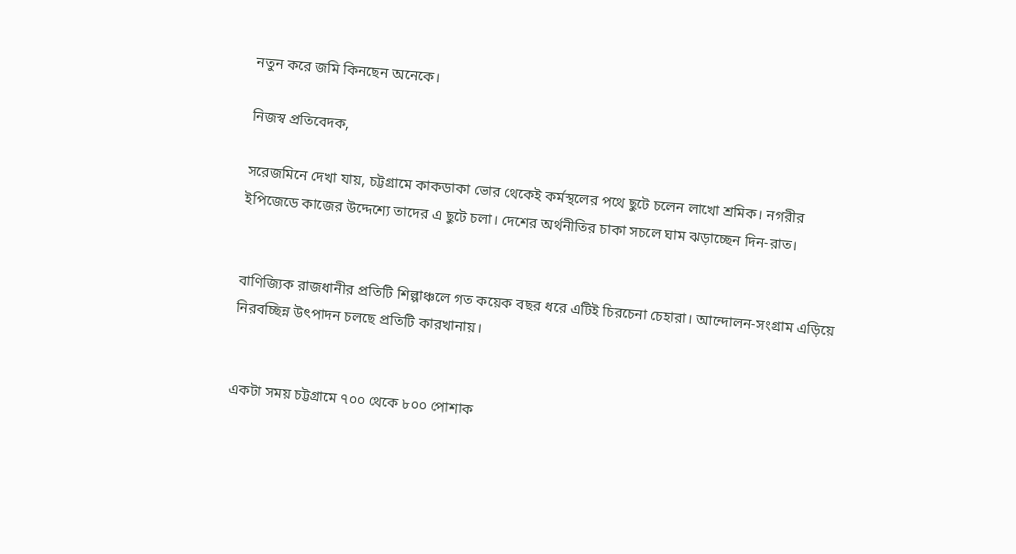নতুন করে জমি কিনছেন অনেকে।

নিজস্ব প্রতিবেদক,

সরেজমিনে দেখা যায়, চট্টগ্রামে কাকডাকা ভোর থেকেই কর্মস্থলের পথে ছুটে চলেন লাখো শ্রমিক। নগরীর ইপিজেডে কাজের উদ্দেশ্যে তাদের এ ছুটে চলা। দেশের অর্থনীতির চাকা সচলে ঘাম ঝড়াচ্ছেন দিন-রাত।


বাণিজ্যিক রাজধানীর প্রতিটি শিল্পাঞ্চলে গত কয়েক বছর ধরে এটিই চিরচেনা চেহারা। আন্দোলন-সংগ্রাম এড়িয়ে নিরবচ্ছিন্ন উৎপাদন চলছে প্রতিটি কারখানায়।


একটা সময় চট্টগ্রামে ৭০০ থেকে ৮০০ পোশাক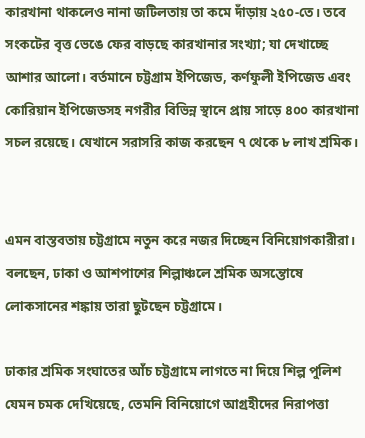কারখানা থাকলেও নানা জটিলতায় তা কমে দাঁড়ায় ২৫০-তে। তবে সংকটের বৃত্ত ভেঙে ফের বাড়ছে কারখানার সংখ্যা; যা দেখাচ্ছে আশার আলো। বর্তমানে চট্টগ্রাম ইপিজেড, কর্ণফুলী ইপিজেড এবং কোরিয়ান ইপিজেডসহ নগরীর বিভিন্ন স্থানে প্রায় সাড়ে ৪০০ কারখানা সচল রয়েছে। যেখানে সরাসরি কাজ করছেন ৭ থেকে ৮ লাখ শ্রমিক।


এমন বাস্তবতায় চট্টগ্রামে নতুন করে নজর দিচ্ছেন বিনিয়োগকারীরা। বলছেন, ঢাকা ও আশপাশের শিল্পাঞ্চলে শ্রমিক অসন্তোষে লোকসানের শঙ্কায় তারা ছুটছেন চট্টগ্রামে।

ঢাকার শ্রমিক সংঘাতের আঁচ চট্টগ্রামে লাগতে না দিয়ে শিল্প পুলিশ যেমন চমক দেখিয়েছে, তেমনি বিনিয়োগে আগ্রহীদের নিরাপত্তা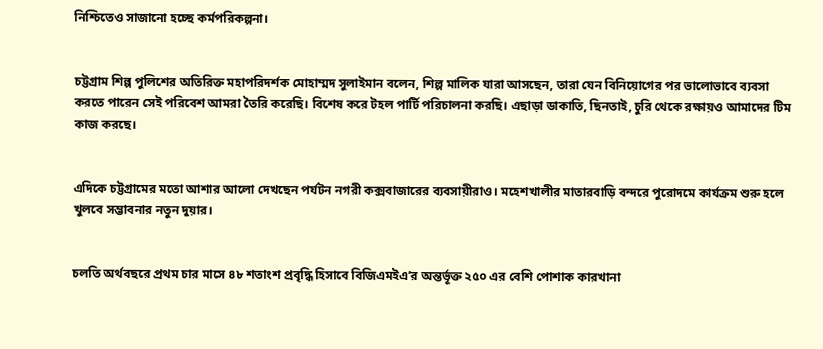নিশ্চিতেও সাজানো হচ্ছে কর্মপরিকল্পনা।


চট্টগ্রাম শিল্প পুলিশের অতিরিক্ত মহাপরিদর্শক মোহাম্মদ সুলাইমান বলেন, শিল্প মালিক যারা আসছেন, তারা যেন বিনিয়োগের পর ভালোভাবে ব্যবসা করতে পারেন সেই পরিবেশ আমরা তৈরি করেছি। বিশেষ করে টহল পার্টি পরিচালনা করছি। এছাড়া ডাকাতি, ছিনতাই, চুরি থেকে রক্ষায়ও আমাদের টিম কাজ করছে।


এদিকে চট্টগ্রামের মতো আশার আলো দেখছেন পর্যটন নগরী কক্সবাজারের ব্যবসায়ীরাও। মহেশখালীর মাতারবাড়ি বন্দরে পুরোদমে কার্যক্রম শুরু হলে খুলবে সম্ভাবনার নতুন দুয়ার।


চলতি অর্থবছরে প্রথম চার মাসে ৪৮ শতাংশ প্রবৃদ্ধি হিসাবে বিজিএমইএ’র অন্তর্ভূক্ত ২৫০ এর বেশি পোশাক কারখানা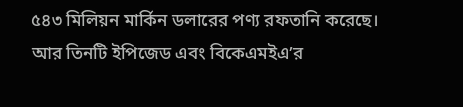৫৪৩ মিলিয়ন মার্কিন ডলারের পণ্য রফতানি করেছে। আর তিনটি ইপিজেড এবং বিকেএমইএ’র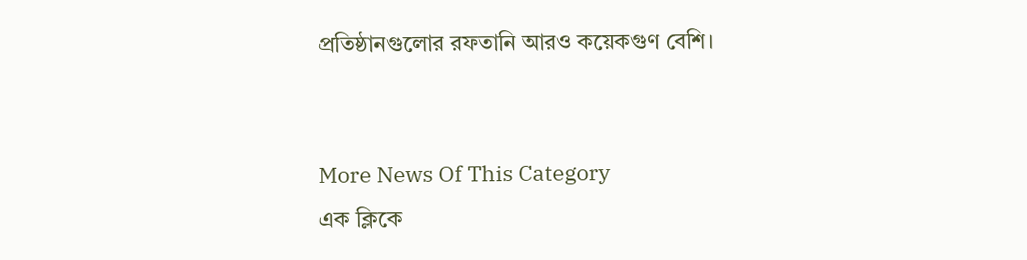প্রতিষ্ঠানগুলোর রফতানি আরও কয়েকগুণ বেশি।


More News Of This Category
এক ক্লিকে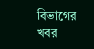বিভাগের খবর